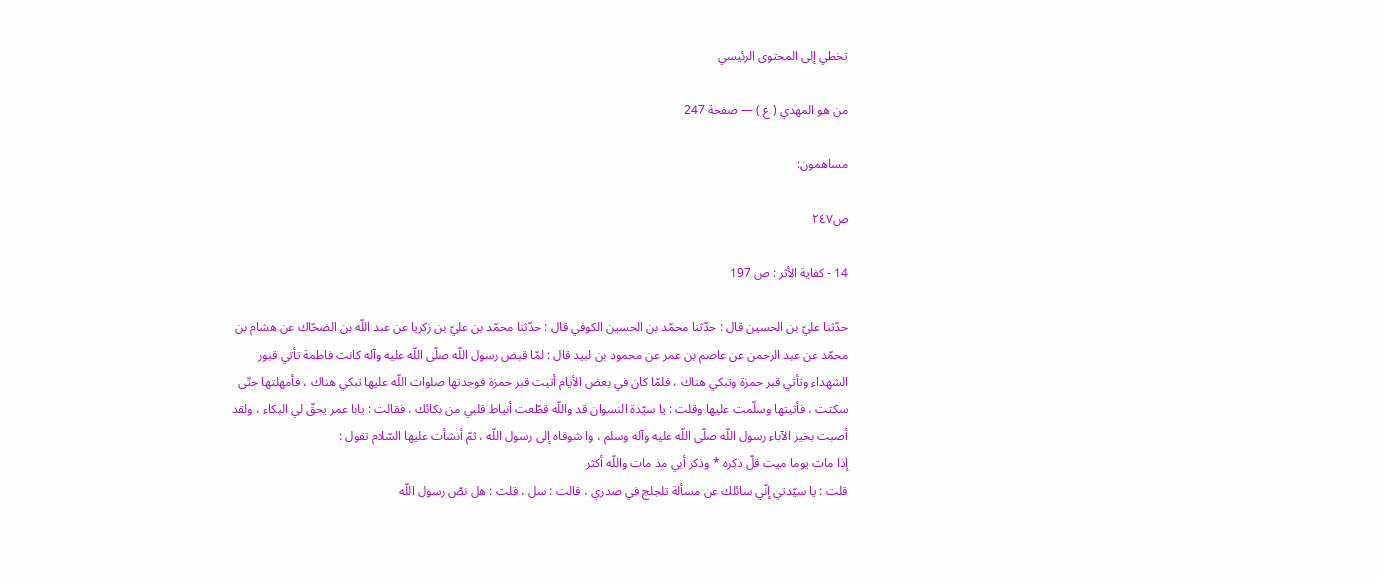تخطي إلى المحتوى الرئيسي

من هو المهدي ( ع ) — صفحة 247

مساهمون:

ص٢٤٧

14 - كفاية الأثر : ص 197

حدّثنا عليّ بن الحسين قال : حدّثنا محمّد بن الحسين الكوفي قال : حدّثنا محمّد بن عليّ بن زكريا عن عبد اللّه بن الضحّاك عن هشام بن محمّد عن عبد الرحمن عن عاصم بن عمر عن محمود بن لبيد قال : لمّا قبض رسول اللّه صلّى اللّه عليه وآله كانت فاطمة تأتي قبور الشهداء وتأتي قبر حمزة وتبكي هناك ، فلمّا كان في بعض الأيام أتيت قبر حمزة فوجدتها صلوات اللّه عليها تبكي هناك ، فأمهلتها حتّى سكتت ، فأتيتها وسلّمت عليها وقلت : يا سيّدة النسوان قد واللّه قطّعت أنياط قلبي من بكائك ، فقالت : يابا عمر يحقّ لي البكاء ، ولقد أصبت بخير الآباء رسول اللّه صلّى اللّه عليه وآله وسلم ، وا شوقاه إلى رسول اللّه ، ثمّ أنشأت عليها السّلام تقول :
إذا مات يوما ميت قلّ ذكره * وذكر أبي مذ مات واللّه أكثر
قلت : يا سيّدتي إنّي سائلك عن مسألة تلجلج في صدري ، قالت : سل ، قلت : هل نصّ رسول اللّه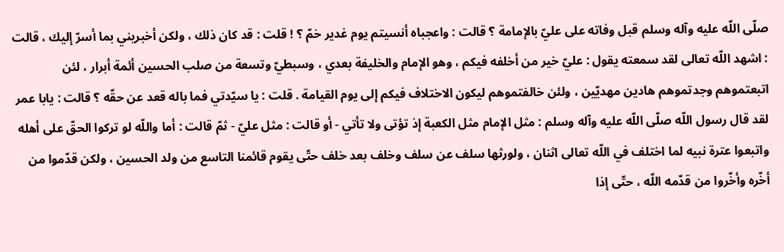صلّى اللّه عليه وآله وسلم قبل وفاته على عليّ بالإمامة ؟ قالت : واعجباه أنسيتم يوم غدير خمّ ؟ ! قلت : قد كان ذلك ، ولكن أخبريني بما أسرّ إليك ، قالت : اشهد اللّه تعالى لقد سمعته يقول : عليّ خير من أخلفه فيكم ، وهو الإمام والخليفة بعدي ، وسبطيّ وتسعة من صلب الحسين أئمة أبرار ، لئن اتبعتموهم وجدتموهم هادين مهديّين ، ولئن خالفتموهم ليكون الاختلاف فيكم إلى يوم القيامة . قلت : يا سيّدتي فما باله قعد عن حقّه ؟ قالت : يابا عمر لقد قال رسول اللّه صلّى اللّه عليه وآله وسلم : مثل الإمام مثل الكعبة إذ تؤتى ولا تأتي - أو قالت : مثل عليّ - ثمّ قالت : أما واللّه لو تركوا الحقّ على أهله واتبعوا عترة نبيه لما اختلف في اللّه تعالى اثنان ، ولورثها سلف عن سلف وخلف بعد خلف حتّى يقوم قائمنا التاسع من ولد الحسين ، ولكن قدّموا من أخّره وأخّروا من قدّمه اللّه ، حتّى إذا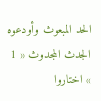الحد المبعوث وأودعوه الجدث المجدوث « 1 » اختاروا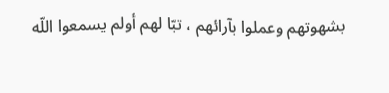بشهوتهم وعملوا بآرائهم ، تبّا لهم أولم يسمعوا اللّه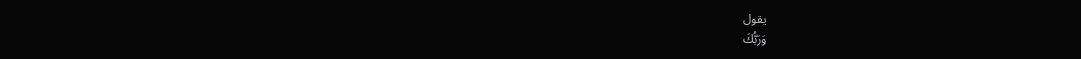يقول
وَرَبُّكَ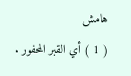هامش
( 1 ) أي القبر المحفور .